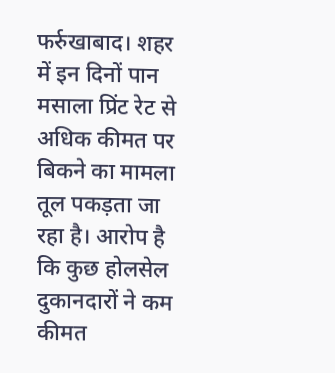फर्रुखाबाद। शहर में इन दिनों पान मसाला प्रिंट रेट से अधिक कीमत पर बिकने का मामला तूल पकड़ता जा रहा है। आरोप है कि कुछ होलसेल दुकानदारों ने कम कीमत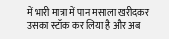में भारी मात्रा में पान मसाला खरीदकर उसका स्टॉक कर लिया है और अब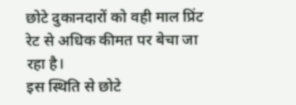छोटे दुकानदारों को वही माल प्रिंट रेट से अधिक कीमत पर बेचा जा रहा है।
इस स्थिति से छोटे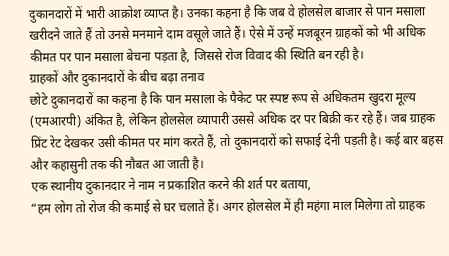दुकानदारों में भारी आक्रोश व्याप्त है। उनका कहना है कि जब वे होलसेल बाजार से पान मसाला खरीदने जाते हैं तो उनसे मनमाने दाम वसूले जाते हैं। ऐसे में उन्हें मजबूरन ग्राहकों को भी अधिक कीमत पर पान मसाला बेचना पड़ता है, जिससे रोज विवाद की स्थिति बन रही है।
ग्राहकों और दुकानदारों के बीच बढ़ा तनाव
छोटे दुकानदारों का कहना है कि पान मसाला के पैकेट पर स्पष्ट रूप से अधिकतम खुदरा मूल्य (एमआरपी) अंकित है, लेकिन होलसेल व्यापारी उससे अधिक दर पर बिक्री कर रहे हैं। जब ग्राहक प्रिंट रेट देखकर उसी कीमत पर मांग करते हैं, तो दुकानदारों को सफाई देनी पड़ती है। कई बार बहस और कहासुनी तक की नौबत आ जाती है।
एक स्थानीय दुकानदार ने नाम न प्रकाशित करने की शर्त पर बताया,
“हम लोग तो रोज की कमाई से घर चलाते हैं। अगर होलसेल में ही महंगा माल मिलेगा तो ग्राहक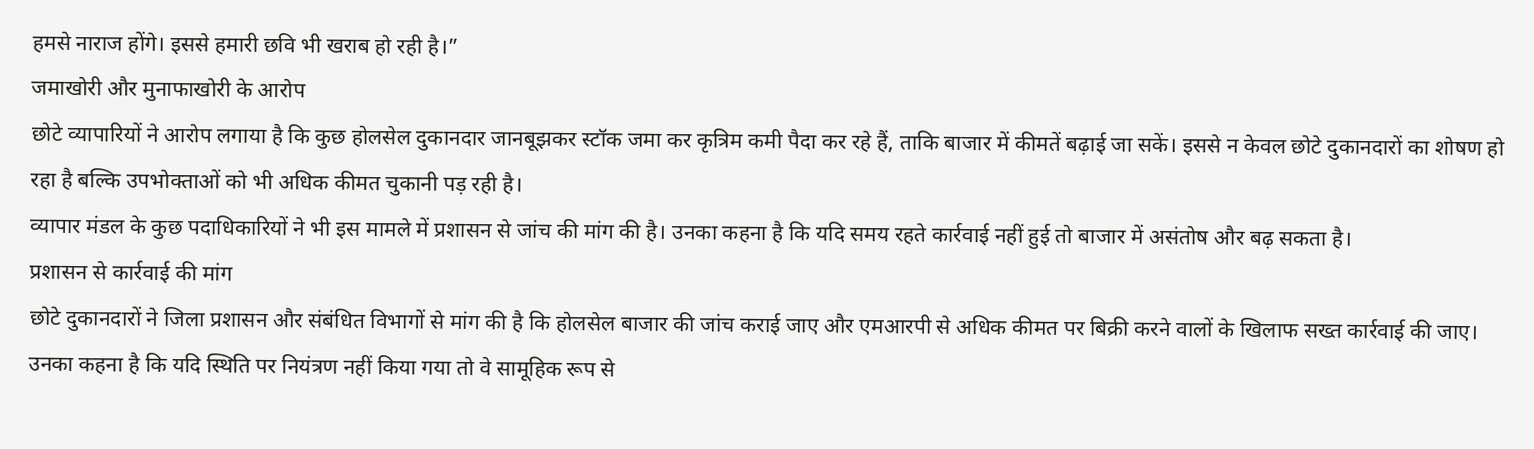हमसे नाराज होंगे। इससे हमारी छवि भी खराब हो रही है।”
जमाखोरी और मुनाफाखोरी के आरोप
छोटे व्यापारियों ने आरोप लगाया है कि कुछ होलसेल दुकानदार जानबूझकर स्टॉक जमा कर कृत्रिम कमी पैदा कर रहे हैं, ताकि बाजार में कीमतें बढ़ाई जा सकें। इससे न केवल छोटे दुकानदारों का शोषण हो रहा है बल्कि उपभोक्ताओं को भी अधिक कीमत चुकानी पड़ रही है।
व्यापार मंडल के कुछ पदाधिकारियों ने भी इस मामले में प्रशासन से जांच की मांग की है। उनका कहना है कि यदि समय रहते कार्रवाई नहीं हुई तो बाजार में असंतोष और बढ़ सकता है।
प्रशासन से कार्रवाई की मांग
छोटे दुकानदारों ने जिला प्रशासन और संबंधित विभागों से मांग की है कि होलसेल बाजार की जांच कराई जाए और एमआरपी से अधिक कीमत पर बिक्री करने वालों के खिलाफ सख्त कार्रवाई की जाए। उनका कहना है कि यदि स्थिति पर नियंत्रण नहीं किया गया तो वे सामूहिक रूप से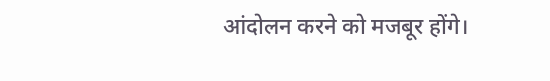आंदोलन करने को मजबूर होंगे।